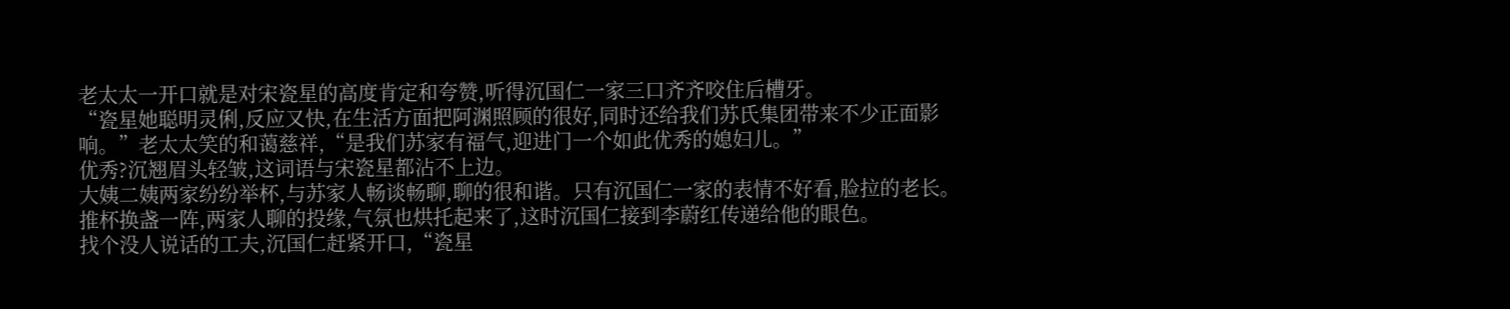老太太一开口就是对宋瓷星的高度肯定和夸赞,听得沉国仁一家三口齐齐咬住后槽牙。
“瓷星她聪明灵俐,反应又快,在生活方面把阿渊照顾的很好,同时还给我们苏氏集团带来不少正面影响。”老太太笑的和蔼慈祥,“是我们苏家有福气,迎进门一个如此优秀的媳妇儿。”
优秀?沉翘眉头轻皱,这词语与宋瓷星都沾不上边。
大姨二姨两家纷纷举杯,与苏家人畅谈畅聊,聊的很和谐。只有沉国仁一家的表情不好看,脸拉的老长。
推杯换盏一阵,两家人聊的投缘,气氛也烘托起来了,这时沉国仁接到李蔚红传递给他的眼色。
找个没人说话的工夫,沉国仁赶紧开口,“瓷星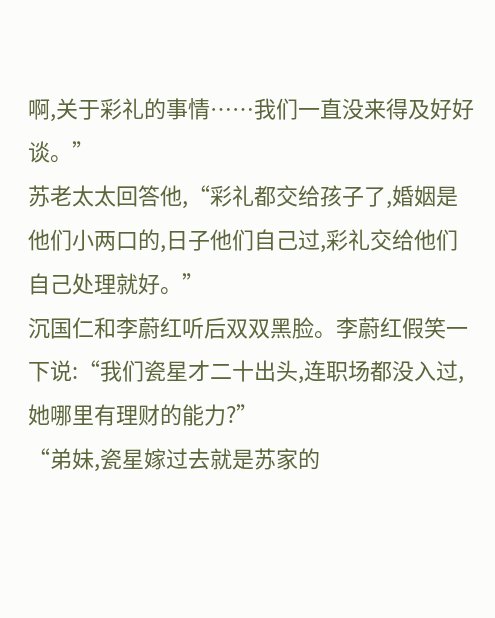啊,关于彩礼的事情……我们一直没来得及好好谈。”
苏老太太回答他,“彩礼都交给孩子了,婚姻是他们小两口的,日子他们自己过,彩礼交给他们自己处理就好。”
沉国仁和李蔚红听后双双黑脸。李蔚红假笑一下说:“我们瓷星才二十出头,连职场都没入过,她哪里有理财的能力?”
“弟妹,瓷星嫁过去就是苏家的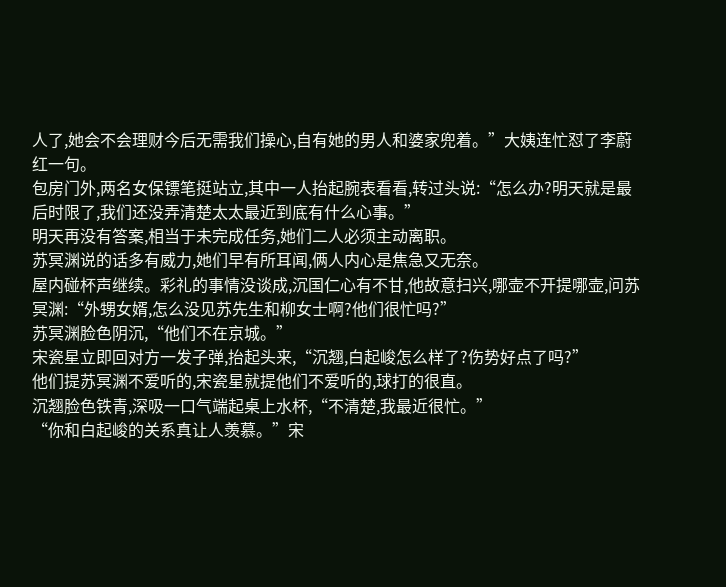人了,她会不会理财今后无需我们操心,自有她的男人和婆家兜着。”大姨连忙怼了李蔚红一句。
包房门外,两名女保镖笔挺站立,其中一人抬起腕表看看,转过头说:“怎么办?明天就是最后时限了,我们还没弄清楚太太最近到底有什么心事。”
明天再没有答案,相当于未完成任务,她们二人必须主动离职。
苏冥渊说的话多有威力,她们早有所耳闻,俩人内心是焦急又无奈。
屋内碰杯声继续。彩礼的事情没谈成,沉国仁心有不甘,他故意扫兴,哪壶不开提哪壶,问苏冥渊:“外甥女婿,怎么没见苏先生和柳女士啊?他们很忙吗?”
苏冥渊脸色阴沉,“他们不在京城。”
宋瓷星立即回对方一发子弹,抬起头来,“沉翘,白起峻怎么样了?伤势好点了吗?”
他们提苏冥渊不爱听的,宋瓷星就提他们不爱听的,球打的很直。
沉翘脸色铁青,深吸一口气端起桌上水杯,“不清楚,我最近很忙。”
“你和白起峻的关系真让人羡慕。”宋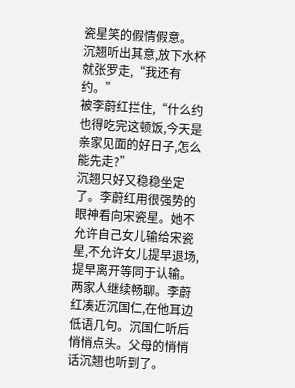瓷星笑的假情假意。
沉翘听出其意,放下水杯就张罗走,“我还有约。”
被李蔚红拦住,“什么约也得吃完这顿饭,今天是亲家见面的好日子,怎么能先走?”
沉翘只好又稳稳坐定了。李蔚红用很强势的眼神看向宋瓷星。她不允许自己女儿输给宋瓷星,不允许女儿提早退场,提早离开等同于认输。
两家人继续畅聊。李蔚红凑近沉国仁,在他耳边低语几句。沉国仁听后悄悄点头。父母的悄悄话沉翘也听到了。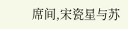席间,宋瓷星与苏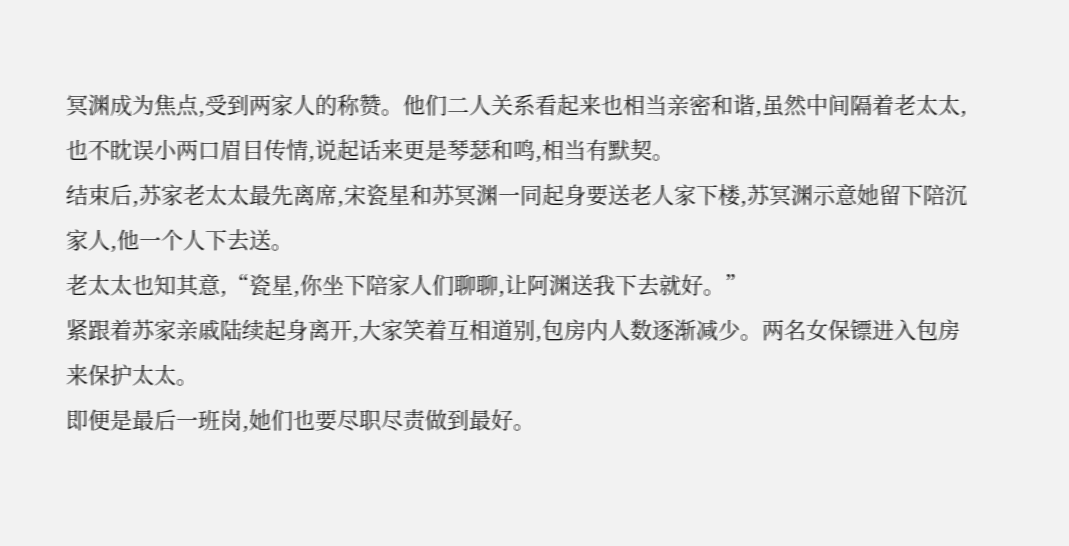冥渊成为焦点,受到两家人的称赞。他们二人关系看起来也相当亲密和谐,虽然中间隔着老太太,也不眈误小两口眉目传情,说起话来更是琴瑟和鸣,相当有默契。
结束后,苏家老太太最先离席,宋瓷星和苏冥渊一同起身要送老人家下楼,苏冥渊示意她留下陪沉家人,他一个人下去送。
老太太也知其意,“瓷星,你坐下陪家人们聊聊,让阿渊送我下去就好。”
紧跟着苏家亲戚陆续起身离开,大家笑着互相道别,包房内人数逐渐减少。两名女保镖进入包房来保护太太。
即便是最后一班岗,她们也要尽职尽责做到最好。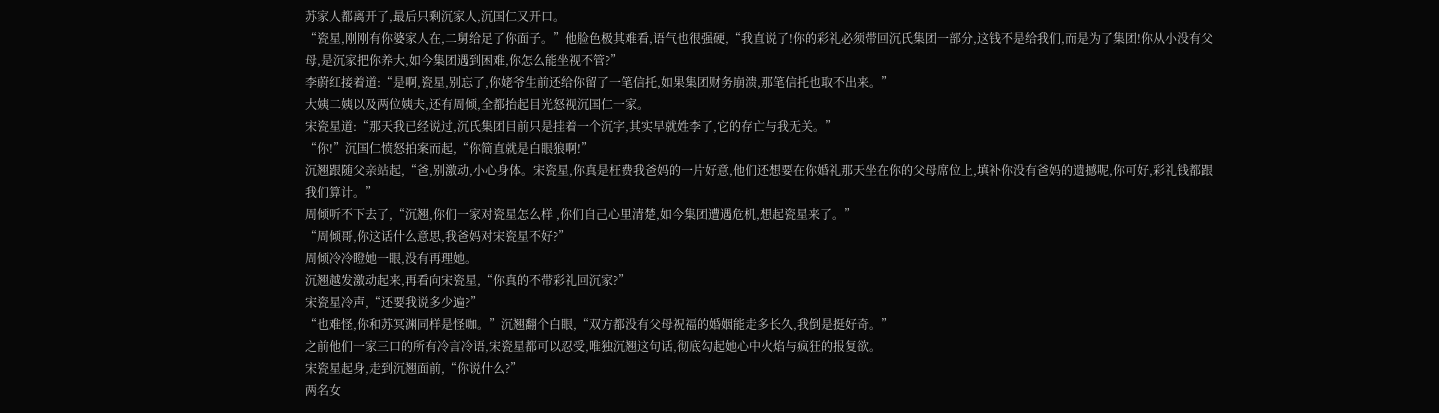苏家人都离开了,最后只剩沉家人,沉国仁又开口。
“瓷星,刚刚有你婆家人在,二舅给足了你面子。”他脸色极其难看,语气也很强硬,“我直说了!你的彩礼必须带回沉氏集团一部分,这钱不是给我们,而是为了集团!你从小没有父母,是沉家把你养大,如今集团遇到困难,你怎么能坐视不管?”
李蔚红接着道:“是啊,瓷星,别忘了,你姥爷生前还给你留了一笔信托,如果集团财务崩溃,那笔信托也取不出来。”
大姨二姨以及两位姨夫,还有周倾,全都抬起目光怒视沉国仁一家。
宋瓷星道:“那天我已经说过,沉氏集团目前只是挂着一个沉字,其实早就姓李了,它的存亡与我无关。”
“你!”沉国仁愤怒拍案而起,“你简直就是白眼狼啊!”
沉翘跟随父亲站起,“爸,别激动,小心身体。宋瓷星,你真是枉费我爸妈的一片好意,他们还想要在你婚礼那天坐在你的父母席位上,填补你没有爸妈的遗撼呢,你可好,彩礼钱都跟我们算计。”
周倾听不下去了,“沉翘,你们一家对瓷星怎么样 ,你们自己心里清楚,如今集团遭遇危机,想起瓷星来了。”
“周倾哥,你这话什么意思,我爸妈对宋瓷星不好?”
周倾冷冷瞪她一眼,没有再理她。
沉翘越发激动起来,再看向宋瓷星,“你真的不带彩礼回沉家?”
宋瓷星冷声,“还要我说多少遍?”
“也难怪,你和苏冥渊同样是怪咖。”沉翘翻个白眼,“双方都没有父母祝福的婚姻能走多长久,我倒是挺好奇。”
之前他们一家三口的所有冷言冷语,宋瓷星都可以忍受,唯独沉翘这句话,彻底勾起她心中火焰与疯狂的报复欲。
宋瓷星起身,走到沉翘面前,“你说什么?”
两名女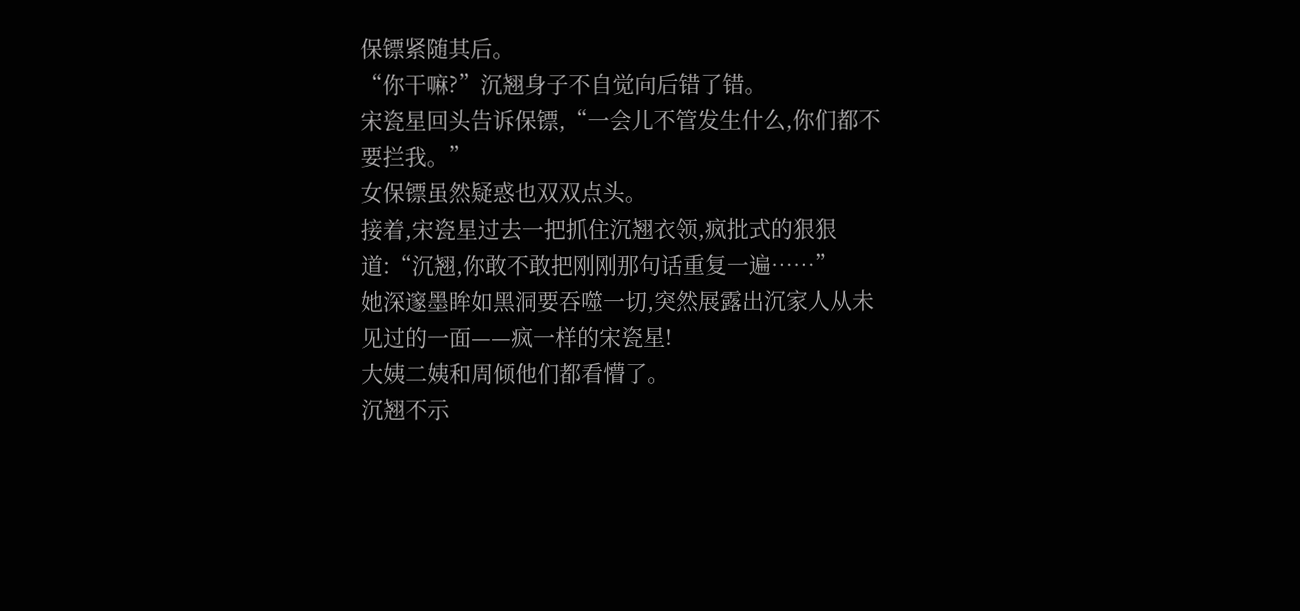保镖紧随其后。
“你干嘛?”沉翘身子不自觉向后错了错。
宋瓷星回头告诉保镖,“一会儿不管发生什么,你们都不要拦我。”
女保镖虽然疑惑也双双点头。
接着,宋瓷星过去一把抓住沉翘衣领,疯批式的狠狠道:“沉翘,你敢不敢把刚刚那句话重复一遍……”
她深邃墨眸如黑洞要吞噬一切,突然展露出沉家人从未见过的一面——疯一样的宋瓷星!
大姨二姨和周倾他们都看懵了。
沉翘不示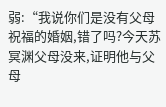弱:“我说你们是没有父母祝福的婚姻,错了吗?今天苏冥渊父母没来,证明他与父母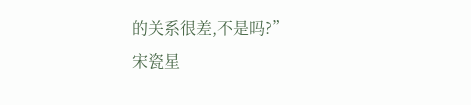的关系很差,不是吗?”
宋瓷星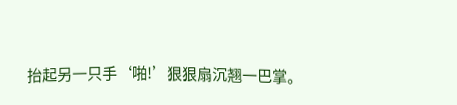抬起另一只手‘啪!’狠狠扇沉翘一巴掌。